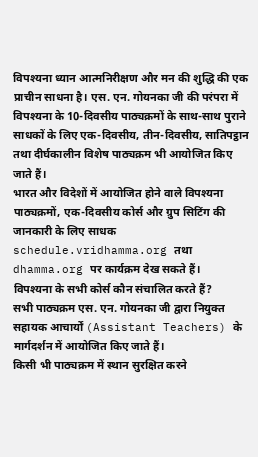विपश्यना ध्यान आत्मनिरीक्षण और मन की शुद्धि की एक प्राचीन साधना है। एस. एन. गोयनका जी की परंपरा में विपश्यना के 10-दिवसीय पाठ्यक्रमों के साथ-साथ पुराने साधकों के लिए एक-दिवसीय, तीन-दिवसीय, सातिपट्ठान तथा दीर्घकालीन विशेष पाठ्यक्रम भी आयोजित किए जाते हैं।
भारत और विदेशों में आयोजित होने वाले विपश्यना पाठ्यक्रमों, एक-दिवसीय कोर्स और ग्रुप सिटिंग की जानकारी के लिए साधक schedule.vridhamma.org तथा dhamma.org पर कार्यक्रम देख सकते हैं।
विपश्यना के सभी कोर्स कौन संचालित करते हैं?
सभी पाठ्यक्रम एस. एन. गोयनका जी द्वारा नियुक्त सहायक आचार्यों (Assistant Teachers) के मार्गदर्शन में आयोजित किए जाते हैं।
किसी भी पाठ्यक्रम में स्थान सुरक्षित करने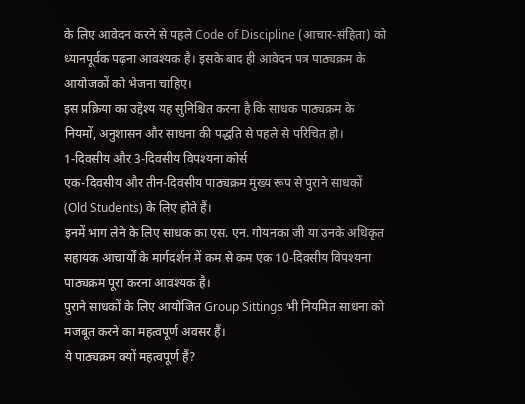के लिए आवेदन करने से पहले Code of Discipline (आचार-संहिता) को ध्यानपूर्वक पढ़ना आवश्यक है। इसके बाद ही आवेदन पत्र पाठ्यक्रम के आयोजकों को भेजना चाहिए।
इस प्रक्रिया का उद्देश्य यह सुनिश्चित करना है कि साधक पाठ्यक्रम के नियमों, अनुशासन और साधना की पद्धति से पहले से परिचित हो।
1-दिवसीय और 3-दिवसीय विपश्यना कोर्स
एक-दिवसीय और तीन-दिवसीय पाठ्यक्रम मुख्य रूप से पुराने साधकों (Old Students) के लिए होते हैं।
इनमें भाग लेने के लिए साधक का एस. एन. गोयनका जी या उनके अधिकृत सहायक आचार्यों के मार्गदर्शन में कम से कम एक 10-दिवसीय विपश्यना पाठ्यक्रम पूरा करना आवश्यक है।
पुराने साधकों के लिए आयोजित Group Sittings भी नियमित साधना को मजबूत करने का महत्वपूर्ण अवसर हैं।
ये पाठ्यक्रम क्यों महत्वपूर्ण हैं?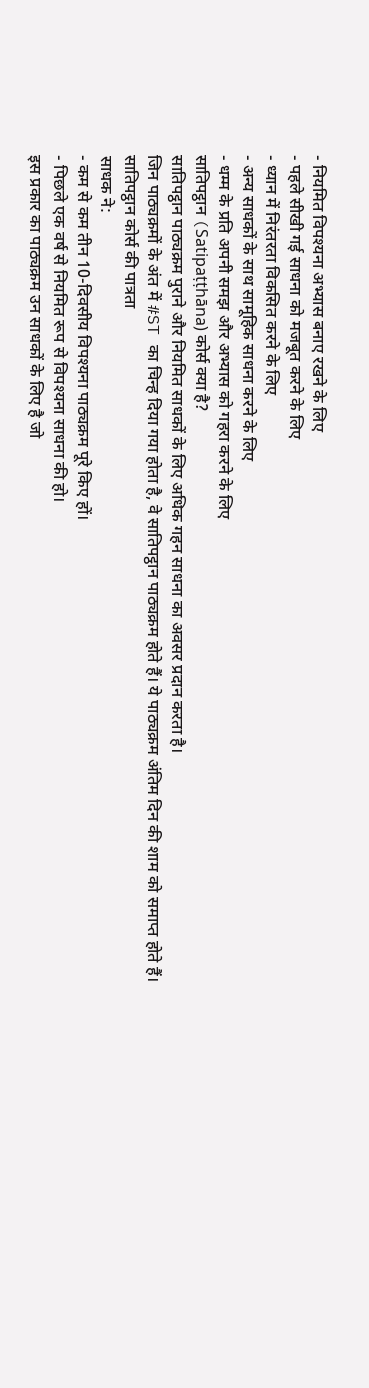- नियमित विपश्यना अभ्यास बनाए रखने के लिए
- पहले सीखी गई साधना को मजबूत करने के लिए
- ध्यान में निरंतरता विकसित करने के लिए
- अन्य साधकों के साथ सामूहिक साधना करने के लिए
- धम्म के प्रति अपनी समझ और अभ्यास को गहरा करने के लिए
सातिपट्ठान (Satipaṭṭhāna) कोर्स क्या है?
सातिपट्ठान पाठ्यक्रम पुराने और नियमित साधकों के लिए अधिक गहन साधना का अवसर प्रदान करता है।
जिन पाठ्यक्रमों के अंत में #ST का चिन्ह दिया गया होता है, वे सातिपट्ठान पाठ्यक्रम होते हैं। ये पाठ्यक्रम अंतिम दिन की शाम को समाप्त होते हैं।
सातिपट्ठान कोर्स की पात्रता
साधक ने:
- कम से कम तीन 10-दिवसीय विपश्यना पाठ्यक्रम पूरे किए हों।
- पिछले एक वर्ष से नियमित रूप से विपश्यना साधना की हो।
इस प्रकार का पाठ्यक्रम उन साधकों के लिए है जो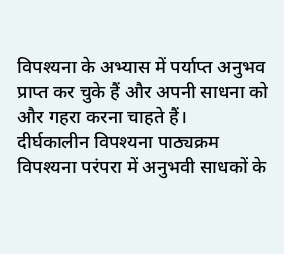विपश्यना के अभ्यास में पर्याप्त अनुभव प्राप्त कर चुके हैं और अपनी साधना को और गहरा करना चाहते हैं।
दीर्घकालीन विपश्यना पाठ्यक्रम
विपश्यना परंपरा में अनुभवी साधकों के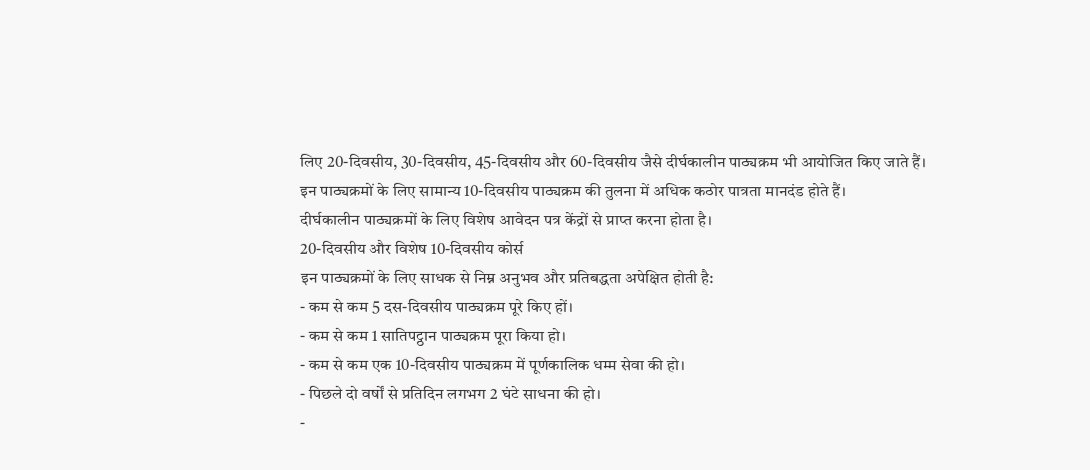लिए 20-दिवसीय, 30-दिवसीय, 45-दिवसीय और 60-दिवसीय जैसे दीर्घकालीन पाठ्यक्रम भी आयोजित किए जाते हैं।
इन पाठ्यक्रमों के लिए सामान्य 10-दिवसीय पाठ्यक्रम की तुलना में अधिक कठोर पात्रता मानदंड होते हैं।
दीर्घकालीन पाठ्यक्रमों के लिए विशेष आवेदन पत्र केंद्रों से प्राप्त करना होता है।
20-दिवसीय और विशेष 10-दिवसीय कोर्स
इन पाठ्यक्रमों के लिए साधक से निम्न अनुभव और प्रतिबद्धता अपेक्षित होती है:
- कम से कम 5 दस-दिवसीय पाठ्यक्रम पूरे किए हों।
- कम से कम 1 सातिपट्ठान पाठ्यक्रम पूरा किया हो।
- कम से कम एक 10-दिवसीय पाठ्यक्रम में पूर्णकालिक धम्म सेवा की हो।
- पिछले दो वर्षों से प्रतिदिन लगभग 2 घंटे साधना की हो।
-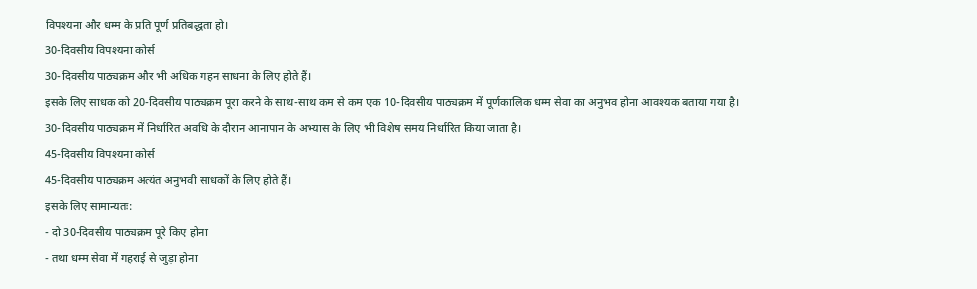विपश्यना और धम्म के प्रति पूर्ण प्रतिबद्धता हो।
30-दिवसीय विपश्यना कोर्स
30-दिवसीय पाठ्यक्रम और भी अधिक गहन साधना के लिए होते हैं।
इसके लिए साधक को 20-दिवसीय पाठ्यक्रम पूरा करने के साथ-साथ कम से कम एक 10-दिवसीय पाठ्यक्रम में पूर्णकालिक धम्म सेवा का अनुभव होना आवश्यक बताया गया है।
30-दिवसीय पाठ्यक्रम में निर्धारित अवधि के दौरान आनापान के अभ्यास के लिए भी विशेष समय निर्धारित किया जाता है।
45-दिवसीय विपश्यना कोर्स
45-दिवसीय पाठ्यक्रम अत्यंत अनुभवी साधकों के लिए होते हैं।
इसके लिए सामान्यतः:
- दो 30-दिवसीय पाठ्यक्रम पूरे किए होना
- तथा धम्म सेवा में गहराई से जुड़ा होना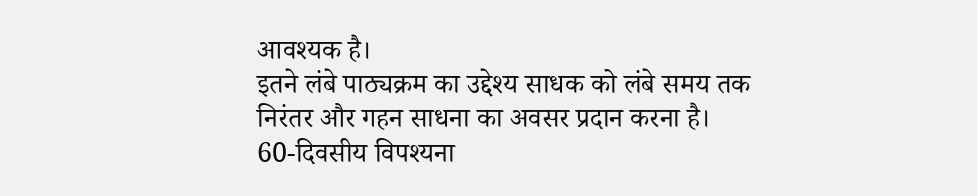आवश्यक है।
इतने लंबे पाठ्यक्रम का उद्देश्य साधक को लंबे समय तक निरंतर और गहन साधना का अवसर प्रदान करना है।
60-दिवसीय विपश्यना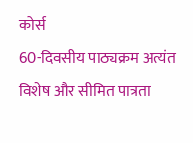कोर्स
60-दिवसीय पाठ्यक्रम अत्यंत विशेष और सीमित पात्रता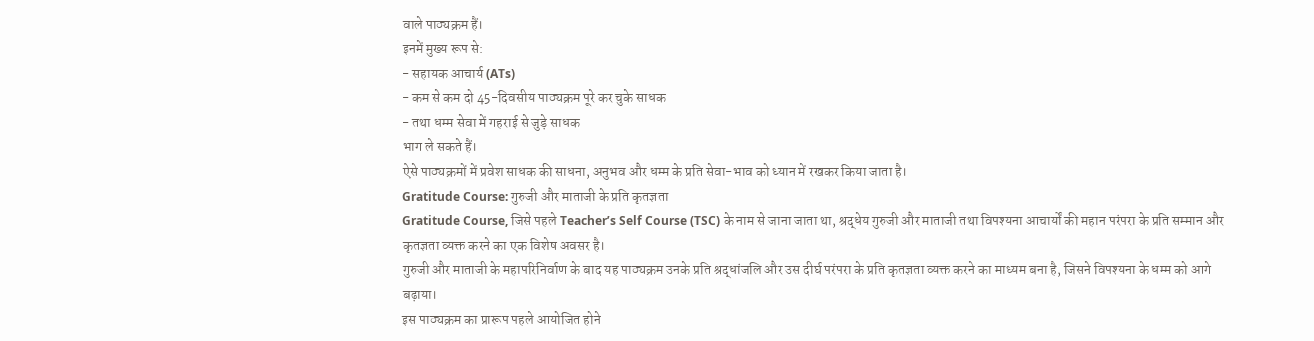वाले पाठ्यक्रम हैं।
इनमें मुख्य रूप से:
- सहायक आचार्य (ATs)
- कम से कम दो 45-दिवसीय पाठ्यक्रम पूरे कर चुके साधक
- तथा धम्म सेवा में गहराई से जुड़े साधक
भाग ले सकते हैं।
ऐसे पाठ्यक्रमों में प्रवेश साधक की साधना, अनुभव और धम्म के प्रति सेवा-भाव को ध्यान में रखकर किया जाता है।
Gratitude Course: गुरुजी और माताजी के प्रति कृतज्ञता
Gratitude Course, जिसे पहले Teacher’s Self Course (TSC) के नाम से जाना जाता था, श्रद्धेय गुरुजी और माताजी तथा विपश्यना आचार्यों की महान परंपरा के प्रति सम्मान और कृतज्ञता व्यक्त करने का एक विशेष अवसर है।
गुरुजी और माताजी के महापरिनिर्वाण के बाद यह पाठ्यक्रम उनके प्रति श्रद्धांजलि और उस दीर्घ परंपरा के प्रति कृतज्ञता व्यक्त करने का माध्यम बना है, जिसने विपश्यना के धम्म को आगे बढ़ाया।
इस पाठ्यक्रम का प्रारूप पहले आयोजित होने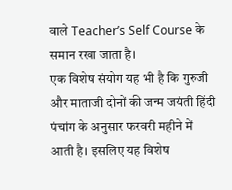वाले Teacher’s Self Course के समान रखा जाता है।
एक विशेष संयोग यह भी है कि गुरुजी और माताजी दोनों की जन्म जयंती हिंदी पंचांग के अनुसार फरवरी महीने में आती है। इसलिए यह विशेष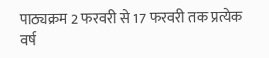पाठ्यक्रम 2 फरवरी से 17 फरवरी तक प्रत्येक वर्ष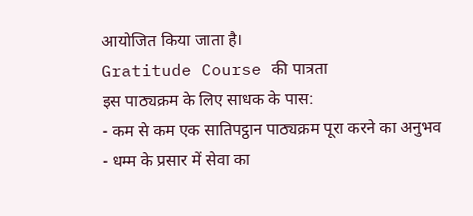आयोजित किया जाता है।
Gratitude Course की पात्रता
इस पाठ्यक्रम के लिए साधक के पास:
- कम से कम एक सातिपट्ठान पाठ्यक्रम पूरा करने का अनुभव
- धम्म के प्रसार में सेवा का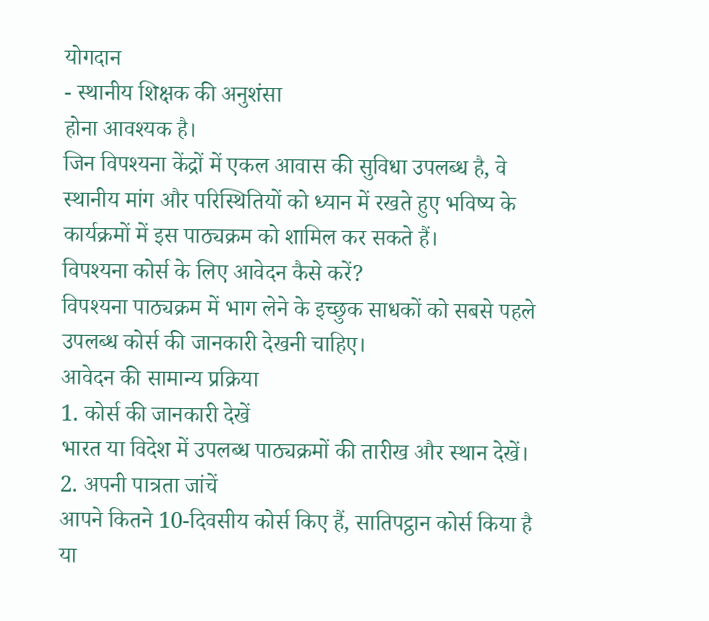योगदान
- स्थानीय शिक्षक की अनुशंसा
होना आवश्यक है।
जिन विपश्यना केंद्रों में एकल आवास की सुविधा उपलब्ध है, वे स्थानीय मांग और परिस्थितियों को ध्यान में रखते हुए भविष्य के कार्यक्रमों में इस पाठ्यक्रम को शामिल कर सकते हैं।
विपश्यना कोर्स के लिए आवेदन कैसे करें?
विपश्यना पाठ्यक्रम में भाग लेने के इच्छुक साधकों को सबसे पहले उपलब्ध कोर्स की जानकारी देखनी चाहिए।
आवेदन की सामान्य प्रक्रिया
1. कोर्स की जानकारी देखें
भारत या विदेश में उपलब्ध पाठ्यक्रमों की तारीख और स्थान देखें।
2. अपनी पात्रता जांचें
आपने कितने 10-दिवसीय कोर्स किए हैं, सातिपट्ठान कोर्स किया है या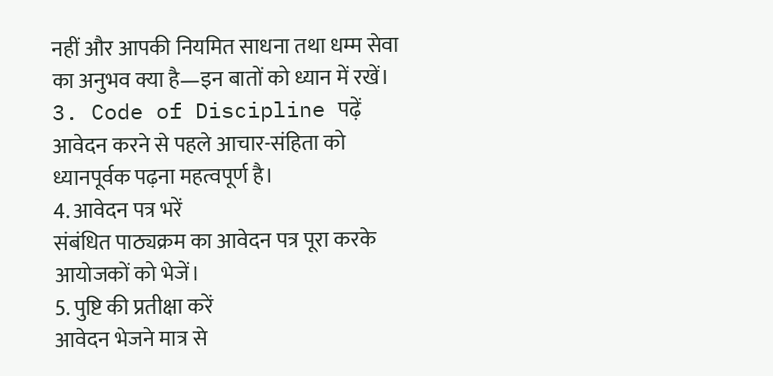नहीं और आपकी नियमित साधना तथा धम्म सेवा का अनुभव क्या है—इन बातों को ध्यान में रखें।
3. Code of Discipline पढ़ें
आवेदन करने से पहले आचार-संहिता को ध्यानपूर्वक पढ़ना महत्वपूर्ण है।
4. आवेदन पत्र भरें
संबंधित पाठ्यक्रम का आवेदन पत्र पूरा करके आयोजकों को भेजें।
5. पुष्टि की प्रतीक्षा करें
आवेदन भेजने मात्र से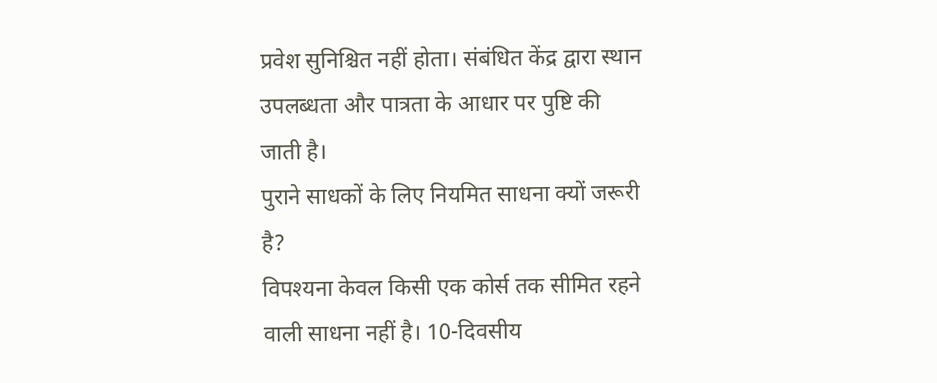प्रवेश सुनिश्चित नहीं होता। संबंधित केंद्र द्वारा स्थान उपलब्धता और पात्रता के आधार पर पुष्टि की जाती है।
पुराने साधकों के लिए नियमित साधना क्यों जरूरी है?
विपश्यना केवल किसी एक कोर्स तक सीमित रहने वाली साधना नहीं है। 10-दिवसीय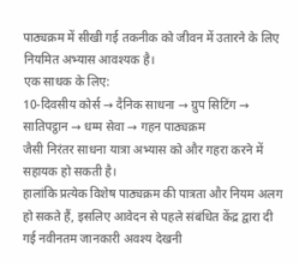पाठ्यक्रम में सीखी गई तकनीक को जीवन में उतारने के लिए नियमित अभ्यास आवश्यक है।
एक साधक के लिए:
10-दिवसीय कोर्स → दैनिक साधना → ग्रुप सिटिंग → सातिपट्ठान → धम्म सेवा → गहन पाठ्यक्रम
जैसी निरंतर साधना यात्रा अभ्यास को और गहरा करने में सहायक हो सकती है।
हालांकि प्रत्येक विशेष पाठ्यक्रम की पात्रता और नियम अलग हो सकते हैं, इसलिए आवेदन से पहले संबंधित केंद्र द्वारा दी गई नवीनतम जानकारी अवश्य देखनी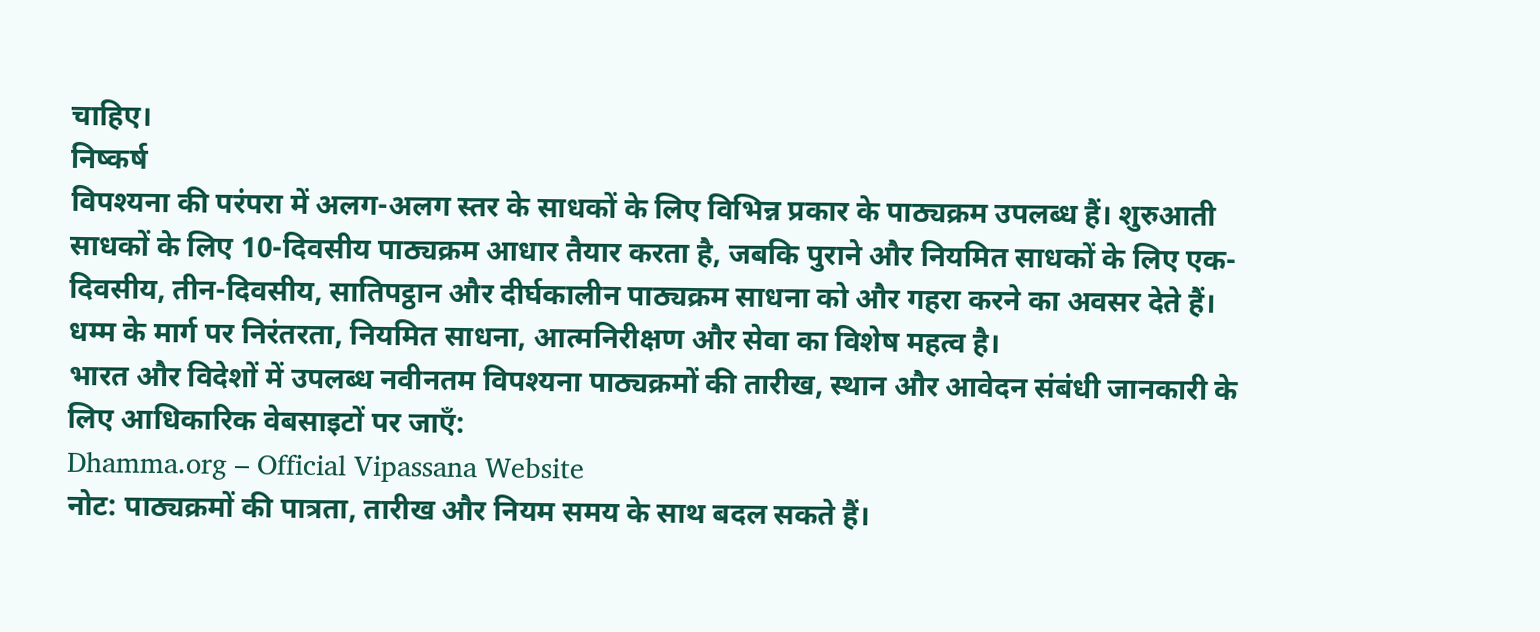चाहिए।
निष्कर्ष
विपश्यना की परंपरा में अलग-अलग स्तर के साधकों के लिए विभिन्न प्रकार के पाठ्यक्रम उपलब्ध हैं। शुरुआती साधकों के लिए 10-दिवसीय पाठ्यक्रम आधार तैयार करता है, जबकि पुराने और नियमित साधकों के लिए एक-दिवसीय, तीन-दिवसीय, सातिपट्ठान और दीर्घकालीन पाठ्यक्रम साधना को और गहरा करने का अवसर देते हैं।
धम्म के मार्ग पर निरंतरता, नियमित साधना, आत्मनिरीक्षण और सेवा का विशेष महत्व है।
भारत और विदेशों में उपलब्ध नवीनतम विपश्यना पाठ्यक्रमों की तारीख, स्थान और आवेदन संबंधी जानकारी के लिए आधिकारिक वेबसाइटों पर जाएँ:
Dhamma.org – Official Vipassana Website
नोट: पाठ्यक्रमों की पात्रता, तारीख और नियम समय के साथ बदल सकते हैं।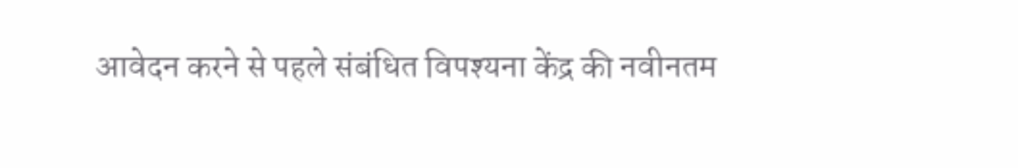आवेदन करने से पहले संबंधित विपश्यना केंद्र की नवीनतम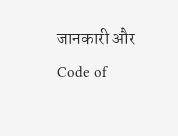जानकारी और Code of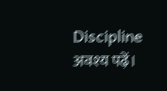Discipline अवश्य पढ़ें।